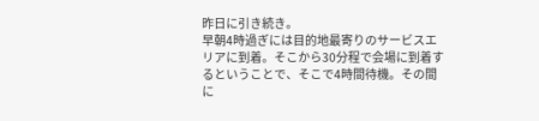昨日に引き続き。
早朝4時過ぎには目的地最寄りのサービスエリアに到着。そこから30分程で会場に到着するということで、そこで4時間待機。その間に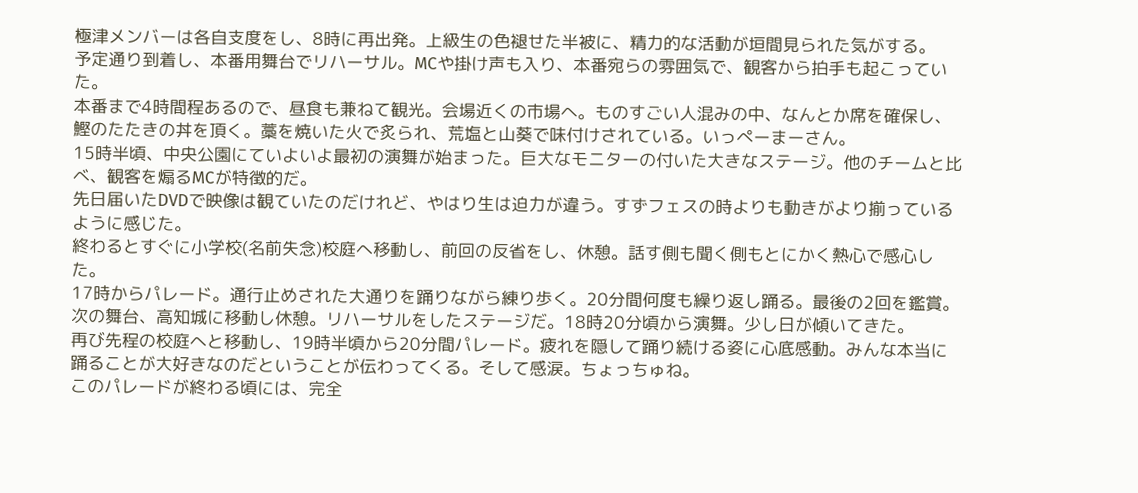極津メンバーは各自支度をし、8時に再出発。上級生の色褪せた半被に、精力的な活動が垣間見られた気がする。
予定通り到着し、本番用舞台でリハーサル。MCや掛け声も入り、本番宛らの雰囲気で、観客から拍手も起こっていた。
本番まで4時間程あるので、昼食も兼ねて観光。会場近くの市場へ。ものすごい人混みの中、なんとか席を確保し、鰹のたたきの丼を頂く。藁を焼いた火で炙られ、荒塩と山葵で味付けされている。いっぺーまーさん。
15時半頃、中央公園にていよいよ最初の演舞が始まった。巨大なモニターの付いた大きなステージ。他のチームと比べ、観客を煽るMCが特徴的だ。
先日届いたDVDで映像は観ていたのだけれど、やはり生は迫力が違う。すずフェスの時よりも動きがより揃っているように感じた。
終わるとすぐに小学校(名前失念)校庭へ移動し、前回の反省をし、休憩。話す側も聞く側もとにかく熱心で感心した。
17時からパレード。通行止めされた大通りを踊りながら練り歩く。20分間何度も繰り返し踊る。最後の2回を鑑賞。
次の舞台、高知城に移動し休憩。リハーサルをしたステージだ。18時20分頃から演舞。少し日が傾いてきた。
再び先程の校庭へと移動し、19時半頃から20分間パレード。疲れを隠して踊り続ける姿に心底感動。みんな本当に踊ることが大好きなのだということが伝わってくる。そして感涙。ちょっちゅね。
このパレードが終わる頃には、完全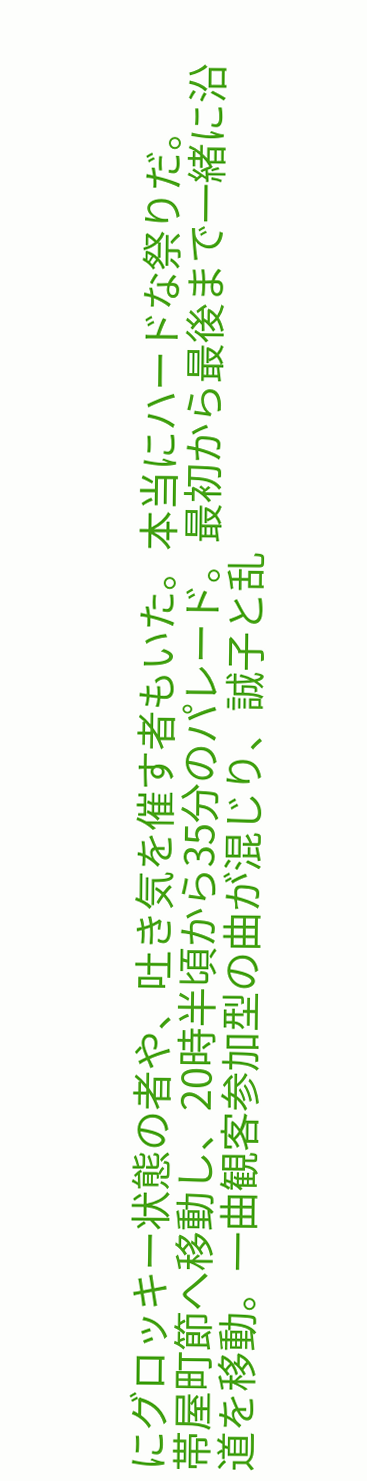にグロッキー状態の者や、吐き気を催す者もいた。本当にハードな祭りだ。
帯屋町節へ移動し、20時半頃から35分のパレード。最初から最後まで一緒に沿道を移動。一曲観客参加型の曲が混じり、誠子と乱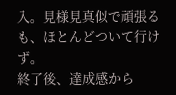入。見様見真似で頑張るも、ほとんどついて行けず。
終了後、達成感から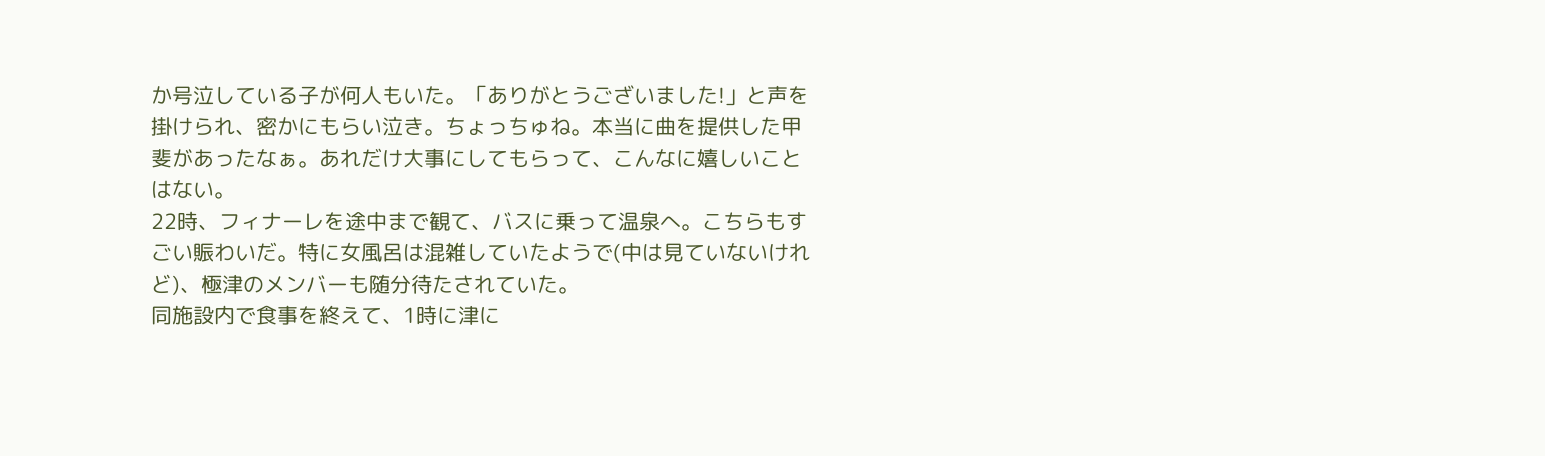か号泣している子が何人もいた。「ありがとうございました!」と声を掛けられ、密かにもらい泣き。ちょっちゅね。本当に曲を提供した甲斐があったなぁ。あれだけ大事にしてもらって、こんなに嬉しいことはない。
22時、フィナーレを途中まで観て、バスに乗って温泉へ。こちらもすごい賑わいだ。特に女風呂は混雑していたようで(中は見ていないけれど)、極津のメンバーも随分待たされていた。
同施設内で食事を終えて、1時に津に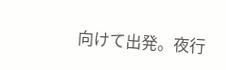向けて出発。夜行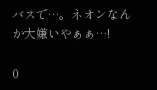バスで…。ネオンなんか大嫌いやぁぁ…!

0